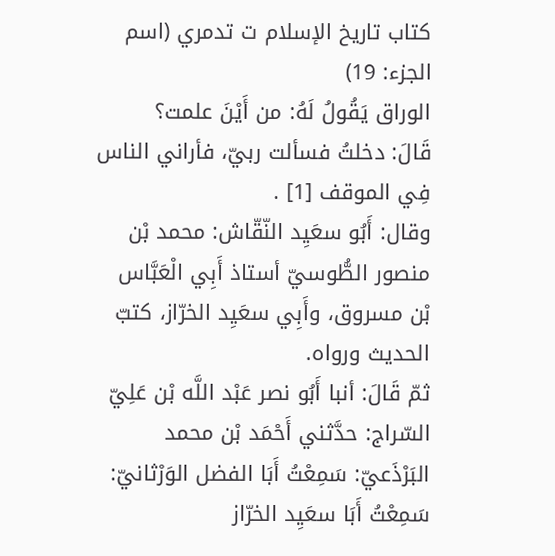كتاب تاريخ الإسلام ت تدمري (اسم الجزء: 19)
الوراق يَقُولُ لَهُ: من أَيْنَ علمت؟
قَالَ: دخلتُ فسألت ربيّ، فأراني الناس فِي الموقف [1] .
وقال: أَبُو سعَيِد النّقّاش: محمد بْن منصور الطُّوسيّ أستاذ أَبِي الْعَبَّاس بْن مسروق، وأَبِي سعَيِد الخرّاز، كتبّ الحديث ورواه.
ثمّ قَالَ: أنبا أَبُو نصر عَبْد اللَّه بْن عَلِيّ السّراج: حدَّثني أَحْمَد بْن محمد البَرْذَعيّ: سَمِعْتُ أَبَا الفضل الوَرْثانيّ: سَمِعْتُ أَبَا سعَيِد الخرّاز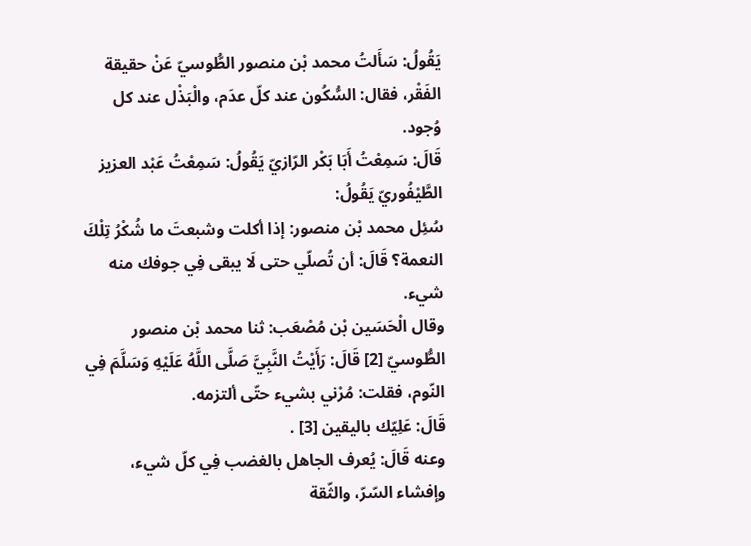يَقُولُ: سَأَلتُ محمد بْن منصور الطُّوسيّ عَنْ حقيقة الفَقْر، فقال: السُّكُون عند كلّ عدَم، والْبَذْل عند كل وُجود.
قَالَ: سَمِعْتُ أَبَا بَكْر الرّازيّ يَقُولُ: سَمِعْتُ عَبْد العزيز الطَّيْفُوريّ يَقُولُ:
سُئِل محمد بْن منصور: إذا أكلت وشبعتَ ما شُكْرُ تِلْكَ النعمة؟ قَالَ: أن تُصلّي حتى لَا يبقى فِي جوفك منه شيء.
وقال الْحَسَين بْن مُصْعَب: ثنا محمد بْن منصور الطُّوسيّ [2] قَالَ: رَأَيْتُ النَّبِيَّ صَلَّى اللَّهُ عَلَيْهِ وَسَلَّمَ فِي النّوم، فقلت: مُرْني بشيء حتّى ألتزمه.
قَالَ: عَلِيّك باليقين [3] .
وعنه قَالَ: يُعرف الجاهل بالغضب فِي كلّ شيء، وإفشاء السّرّ، والثّقة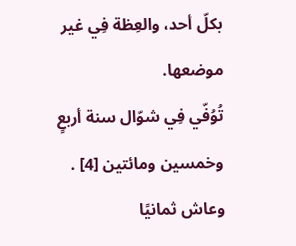بكلّ أحد، والعِظة فِي غير موضعها.
تُوُفّي فِي شوّال سنة أربعٍ وخمسين ومائتين [4] . وعاش ثمانيًا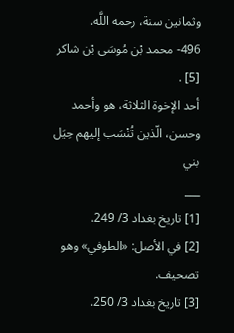وثمانين سنة، رحمه اللَّه.
496- محمد بْن مُوسَى بْن شاكر [5] .
أحد الإخوة الثلاثة، هو وأحمد وحسن، الّذين تُنْسَب إليهم حِيَل بني
___
[1] تاريخ بغداد 3/ 249.
[2] في الأصل: «الطوفي» وهو تصحيف.
[3] تاريخ بغداد 3/ 250.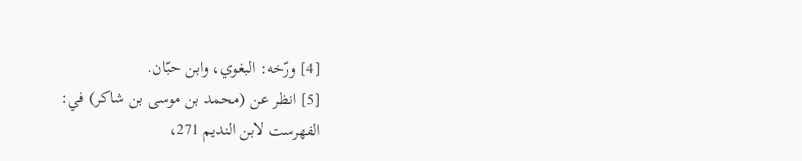[4] ورّخه: البغوي، وابن حبّان.
[5] انظر عن (محمد بن موسى بن شاكر) في:
الفهرست لابن النديم 271،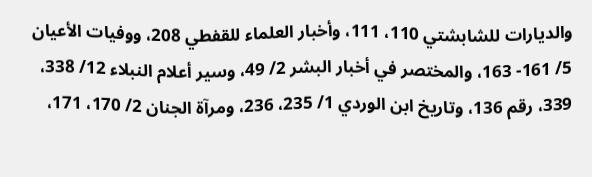والديارات للشابشتي 110، 111، وأخبار العلماء للقفطي 208، ووفيات الأعيان 5/ 161- 163، والمختصر في أخبار البشر 2/ 49، وسير أعلام النبلاء 12/ 338، 339، رقم 136، وتاريخ ابن الوردي 1/ 235، 236، ومرآة الجنان 2/ 170، 171،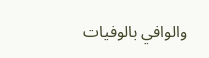والوافي بالوفيات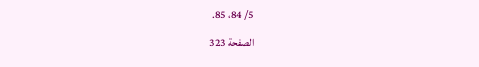5/ 84، 85.
الصفحة 323